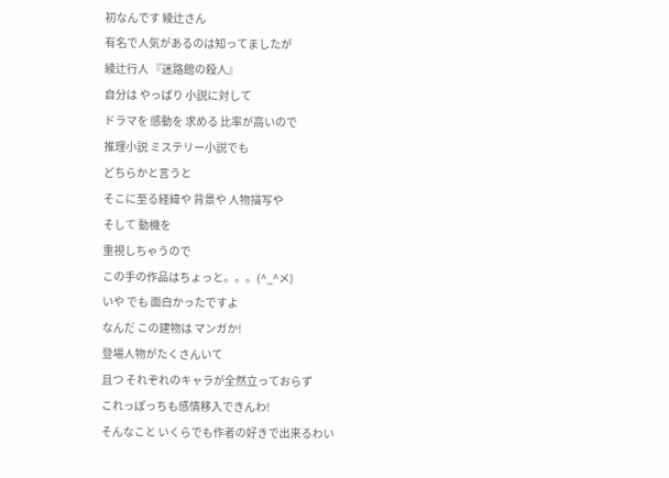初なんです 綾辻さん
有名で人気があるのは知ってましたが
綾辻行人 『迷路館の殺人』
自分は やっぱり 小説に対して
ドラマを 感動を 求める 比率が高いので
推理小説 ミステリー小説でも
どちらかと言うと
そこに至る経緯や 背景や 人物描写や
そして 動機を
重視しちゃうので
この手の作品はちょっと。。。(^_^メ)
いや でも 面白かったですよ
なんだ この建物は マンガか!
登場人物がたくさんいて
且つ それぞれのキャラが全然立っておらず
これっぽっちも感情移入できんわ!
そんなこと いくらでも作者の好きで出来るわい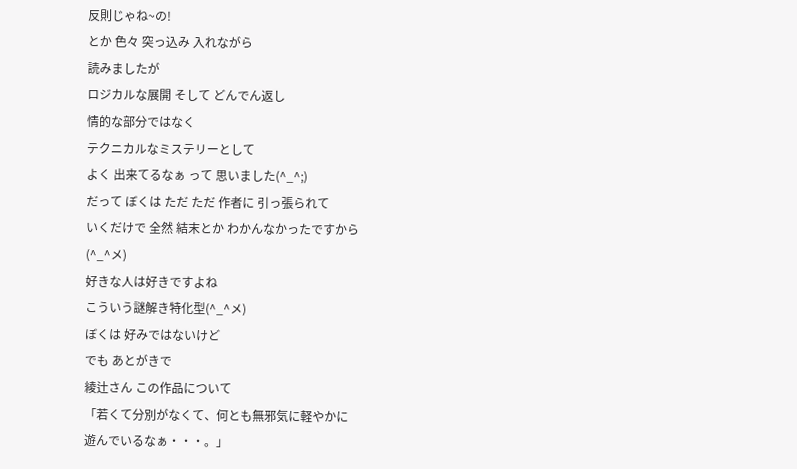反則じゃね~の!
とか 色々 突っ込み 入れながら
読みましたが
ロジカルな展開 そして どんでん返し
情的な部分ではなく
テクニカルなミステリーとして
よく 出来てるなぁ って 思いました(^_^;)
だって ぼくは ただ ただ 作者に 引っ張られて
いくだけで 全然 結末とか わかんなかったですから
(^_^メ)
好きな人は好きですよね
こういう謎解き特化型(^_^メ)
ぼくは 好みではないけど
でも あとがきで
綾辻さん この作品について
「若くて分別がなくて、何とも無邪気に軽やかに
遊んでいるなぁ・・・。」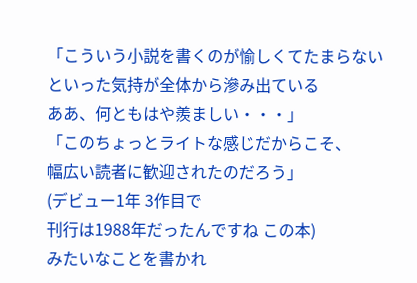「こういう小説を書くのが愉しくてたまらない
といった気持が全体から滲み出ている
ああ、何ともはや羨ましい・・・」
「このちょっとライトな感じだからこそ、
幅広い読者に歓迎されたのだろう」
(デビュー1年 3作目で
刊行は1988年だったんですね この本)
みたいなことを書かれ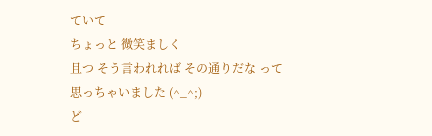ていて
ちょっと 微笑ましく
且つ そう言われれば その通りだな って
思っちゃいました (^_^;)
ど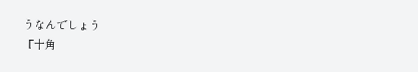うなんでしょう
『十角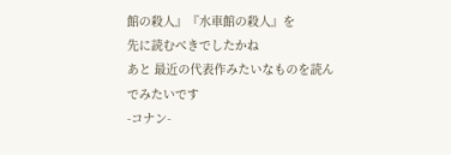館の殺人』『水車館の殺人』を
先に読むべきでしたかね
あと 最近の代表作みたいなものを読んでみたいです
-コナン-